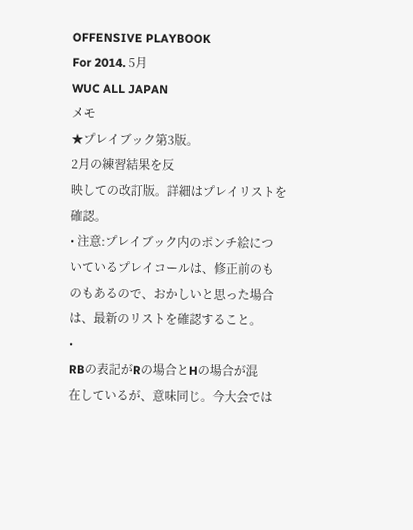OFFENSIVE PLAYBOOK
For 2014. 5月
WUC ALL JAPAN
メモ
★プレイブック第3版。
2月の練習結果を反
映しての改訂版。詳細はプレイリストを
確認。
• 注意:プレイブック内のポンチ絵につ
いているプレイコールは、修正前のも
のもあるので、おかしいと思った場合
は、最新のリストを確認すること。
•
RBの表記がRの場合とHの場合が混
在しているが、意味同じ。今大会では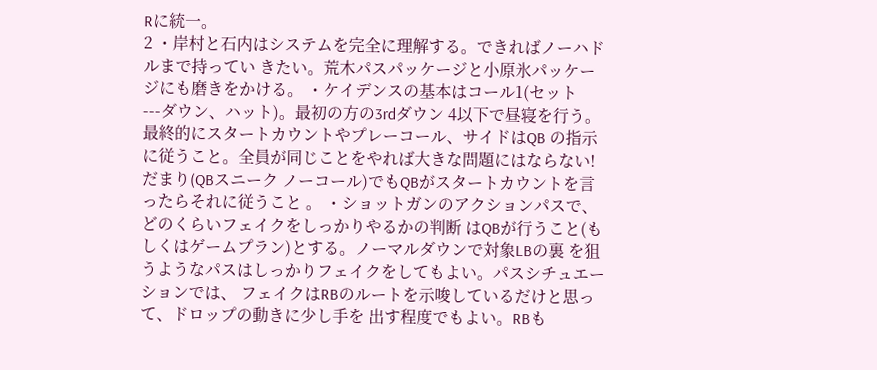Rに統一。
2 ・岸村と石内はシステムを完全に理解する。できればノーハドルまで持ってい きたい。荒木パスパッケージと小原氷パッケージにも磨きをかける。 ・ケイデンスの基本はコール1(セット---ダウン、ハット)。最初の方の3rdダウン 4以下で昼寝を行う。最終的にスタートカウントやプレーコール、サイドはQB の指示に従うこと。全員が同じことをやれば大きな問題にはならない! だまり(QBスニーク ノーコール)でもQBがスタートカウントを言ったらそれに従うこと 。 ・ショットガンのアクションパスで、どのくらいフェイクをしっかりやるかの判断 はQBが行うこと(もしくはゲームプラン)とする。ノーマルダウンで対象LBの裏 を狙うようなパスはしっかりフェイクをしてもよい。パスシチュエーションでは、 フェイクはRBのルートを示唆しているだけと思って、ドロップの動きに少し手を 出す程度でもよい。RBも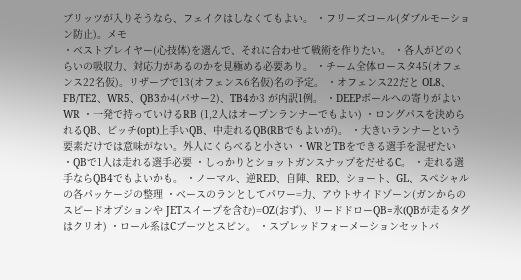ブリッツが入りそうなら、フェイクはしなくてもよい。 ・フリーズコール(ダブルモーション防止)。メモ
・ベストプレイヤー(心技体)を選んで、それに合わせて戦術を作りたい。 ・各人がどのくらいの吸収力、対応力があるのかを見極める必要あり。 ・チーム全体ロースタ45(オフェンス22名仮)。リザーブで13(オフェンス6名仮)名の予定。 ・オフェンス22だと OL8、FB/TE2、WR5、QB3か4(パサー2)、TB4か3 が内訳1例。 ・DEEPボールへの寄りがよいWR ・一発で持っていけるRB (1,2人はオープンランナーでもよい) ・ロングパスを決められるQB、ピッチ(opt)上手いQB、中走れるQB(RBでもよいが)。 ・大きいランナーという要素だけでは意味がない。外人にくらべると小さい ・WRとTBをできる選手を混ぜたい ・QBで1人は走れる選手必要 ・しっかりとショットガンスナップをだせるC。 ・走れる選手ならQB4でもよいかも。 ・ノーマル、逆RED、自陣、RED、ショート、GL、スペシャル の各パッケージの整理 ・ベースのランとしてパワー=力、アウトサイドゾーン(ガンからのスピードオプションや JETスイープを含む)=OZ(おず)、リードドローQB=氷(QBが走るタグはクリオ) ・ロール系はCブーツとスピン。 ・スプレッドフォーメーションセットバ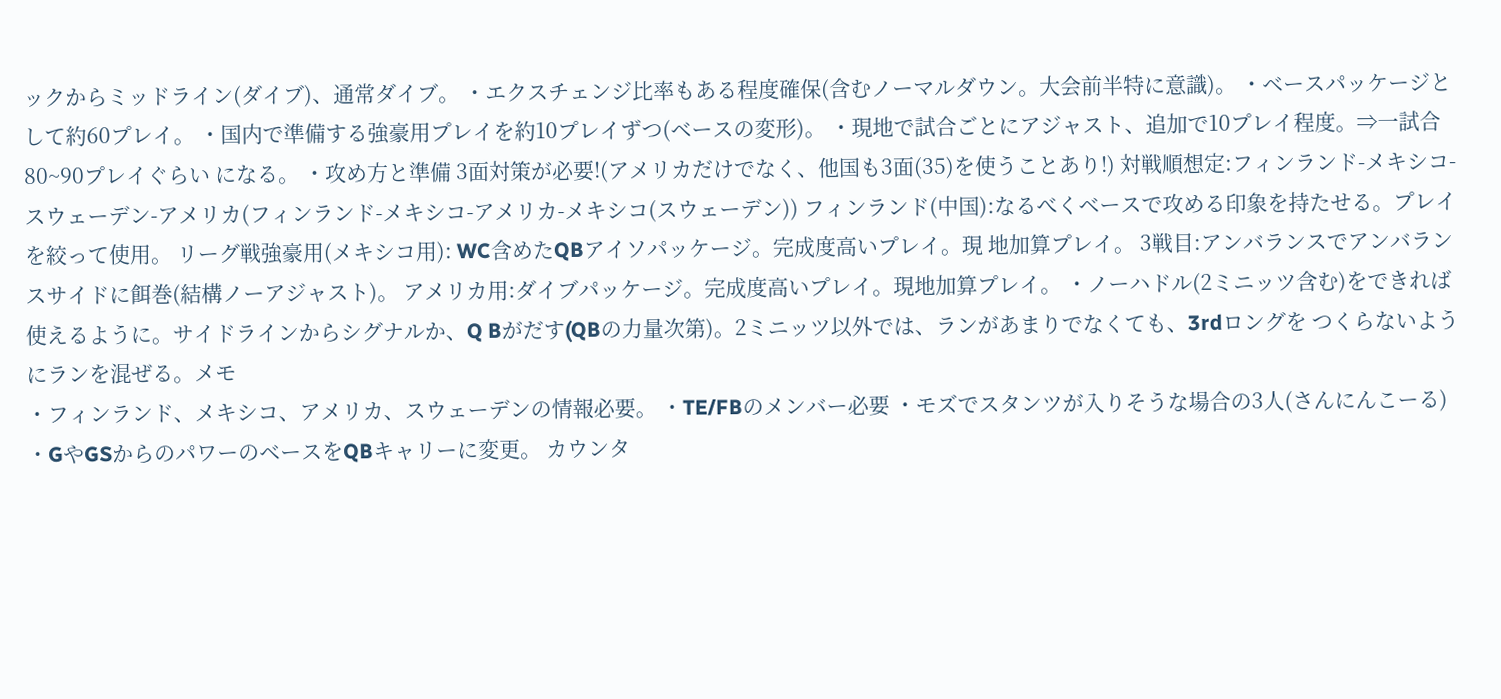ックからミッドライン(ダイブ)、通常ダイブ。 ・エクスチェンジ比率もある程度確保(含むノーマルダウン。大会前半特に意識)。 ・ベースパッケージとして約60プレイ。 ・国内で準備する強豪用プレイを約10プレイずつ(ベースの変形)。 ・現地で試合ごとにアジャスト、追加で10プレイ程度。⇒一試合80~90プレイぐらい になる。 ・攻め方と準備 3面対策が必要!(アメリカだけでなく、他国も3面(35)を使うことあり!) 対戦順想定:フィンランド-メキシコ-スウェーデン-アメリカ(フィンランド-メキシコ-アメリカ-メキシコ(スウェーデン)) フィンランド(中国):なるべくベースで攻める印象を持たせる。プレイを絞って使用。 リーグ戦強豪用(メキシコ用): WC含めたQBアイソパッケージ。完成度高いプレイ。現 地加算プレイ。 3戦目:アンバランスでアンバランスサイドに餌巻(結構ノーアジャスト)。 アメリカ用:ダイブパッケージ。完成度高いプレイ。現地加算プレイ。 ・ノーハドル(2ミニッツ含む)をできれば使えるように。サイドラインからシグナルか、Q Bがだす(QBの力量次第)。2ミニッツ以外では、ランがあまりでなくても、3rdロングを つくらないようにランを混ぜる。メモ
・フィンランド、メキシコ、アメリカ、スウェーデンの情報必要。 ・TE/FBのメンバー必要 ・モズでスタンツが入りそうな場合の3人(さんにんこーる) ・GやGSからのパワーのベースをQBキャリーに変更。 カウンタ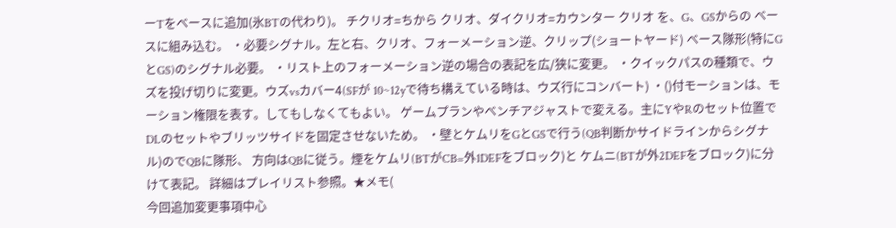ーTをベースに追加(氷BTの代わり)。 チクリオ=ちから クリオ、ダイクリオ=カウンター クリオ を、G、GSからの ベースに組み込む。 ・必要シグナル。左と右、クリオ、フォーメーション逆、クリップ(ショートヤード) ベース隊形(特にGとGS)のシグナル必要。 ・リスト上のフォーメーション逆の場合の表記を広/狭に変更。 ・クイックパスの種類で、ウズを投げ切りに変更。ウズvsカバー4(SFが 10~12yで待ち構えている時は、ウズ行にコンバート) ・()付モーションは、モーション権限を表す。してもしなくてもよい。 ゲームプランやベンチアジャストで変える。主にYやRのセット位置で DLのセットやブリッツサイドを固定させないため。 ・壁とケムリをGとGSで行う(QB判断かサイドラインからシグナル)のでQBに隊形、 方向はQBに従う。煙をケムリ(BTがCB=外1DEFをブロック)と ケムニ(BTが外2DEFをブロック)に分けて表記。 詳細はプレイリスト参照。★メモ(
今回追加変更事項中心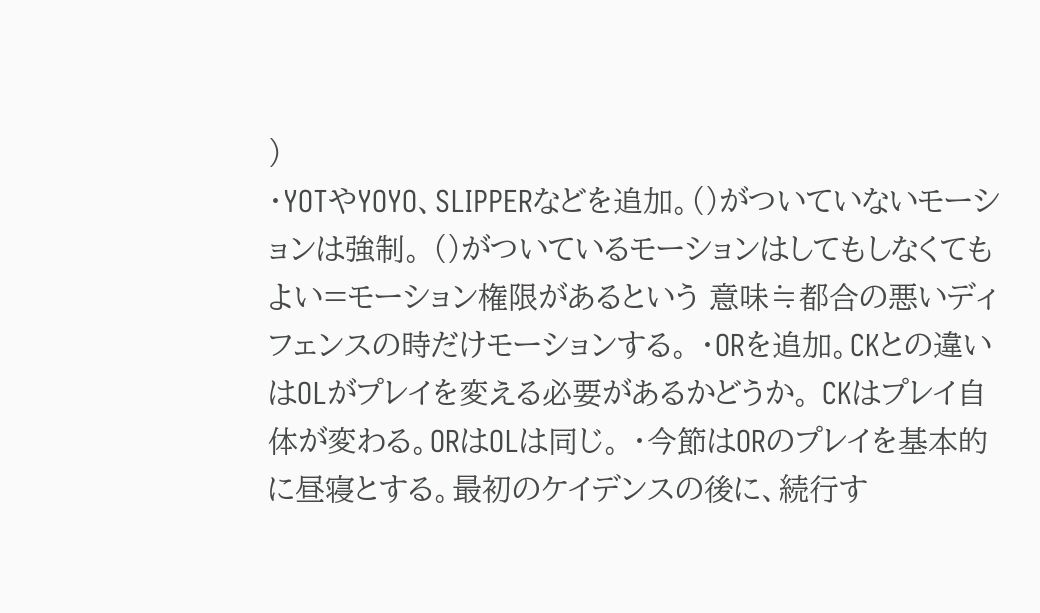)
・YOTやYOYO、SLIPPERなどを追加。()がついていないモーションは強制。 ()がついているモーションはしてもしなくてもよい=モーション権限があるという 意味≒都合の悪いディフェンスの時だけモーションする。 ・ORを追加。CKとの違いはOLがプレイを変える必要があるかどうか。 CKはプレイ自体が変わる。ORはOLは同じ。 ・今節はORのプレイを基本的に昼寝とする。最初のケイデンスの後に、続行す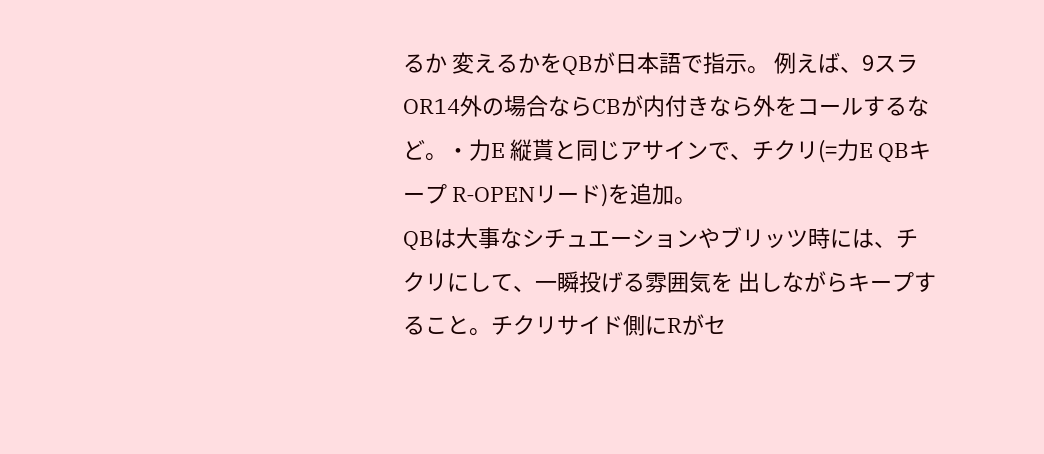るか 変えるかをQBが日本語で指示。 例えば、9スラOR14外の場合ならCBが内付きなら外をコールするなど。・力E 縦貰と同じアサインで、チクリ(=力E QBキープ R‐OPENリード)を追加。
QBは大事なシチュエーションやブリッツ時には、チクリにして、一瞬投げる雰囲気を 出しながらキープすること。チクリサイド側にRがセ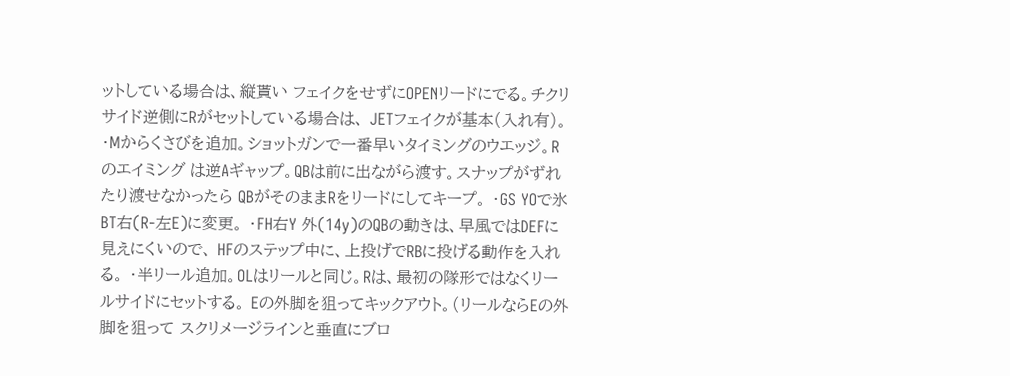ットしている場合は、縦貰い フェイクをせずにOPENリードにでる。チクリサイド逆側にRがセットしている場合は、 JETフェイクが基本(入れ有)。 ・Mからくさびを追加。ショットガンで一番早いタイミングのウエッジ。Rのエイミング は逆Aギャップ。QBは前に出ながら渡す。スナップがずれたり渡せなかったら QBがそのままRをリードにしてキープ。 ・GS YOで氷BT右(R-左E)に変更。 ・FH右Y 外(14y)のQBの動きは、早風ではDEFに見えにくいので、 HFのステップ中に、上投げでRBに投げる動作を入れる。 ・半リール追加。OLはリールと同じ。Rは、最初の隊形ではなくリールサイドにセットする。 Eの外脚を狙ってキックアウト。(リールならEの外脚を狙って スクリメージラインと垂直にブロ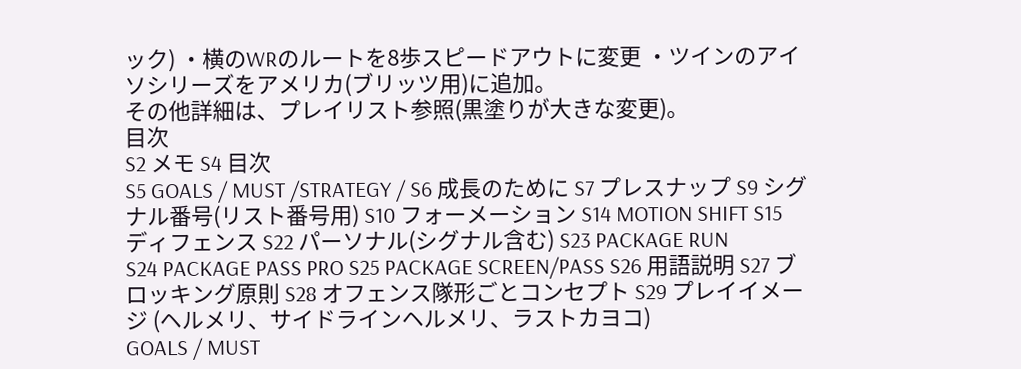ック) ・横のWRのルートを8歩スピードアウトに変更 ・ツインのアイソシリーズをアメリカ(ブリッツ用)に追加。
その他詳細は、プレイリスト参照(黒塗りが大きな変更)。
目次
S2 メモ S4 目次
S5 GOALS / MUST /STRATEGY / S6 成長のために S7 プレスナップ S9 シグナル番号(リスト番号用) S10 フォーメーション S14 MOTION SHIFT S15 ディフェンス S22 パーソナル(シグナル含む) S23 PACKAGE RUN
S24 PACKAGE PASS PRO S25 PACKAGE SCREEN/PASS S26 用語説明 S27 ブロッキング原則 S28 オフェンス隊形ごとコンセプト S29 プレイイメージ (ヘルメリ、サイドラインヘルメリ、ラストカヨコ)
GOALS / MUST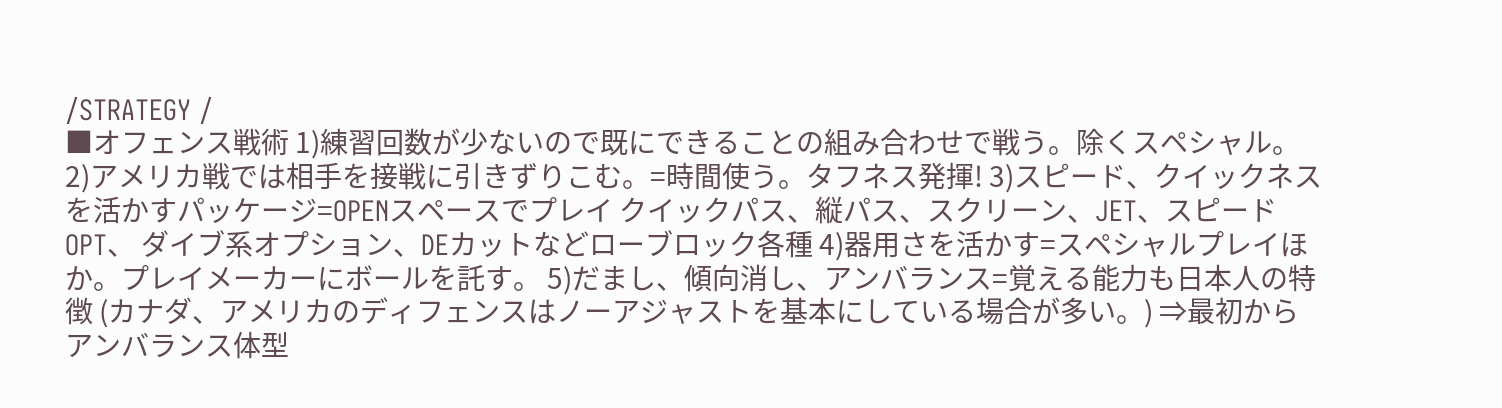/STRATEGY /
■オフェンス戦術 1)練習回数が少ないので既にできることの組み合わせで戦う。除くスペシャル。 2)アメリカ戦では相手を接戦に引きずりこむ。=時間使う。タフネス発揮! 3)スピード、クイックネスを活かすパッケージ=OPENスペースでプレイ クイックパス、縦パス、スクリーン、JET、スピードOPT、 ダイブ系オプション、DEカットなどローブロック各種 4)器用さを活かす=スペシャルプレイほか。プレイメーカーにボールを託す。 5)だまし、傾向消し、アンバランス=覚える能力も日本人の特徴 (カナダ、アメリカのディフェンスはノーアジャストを基本にしている場合が多い。) ⇒最初からアンバランス体型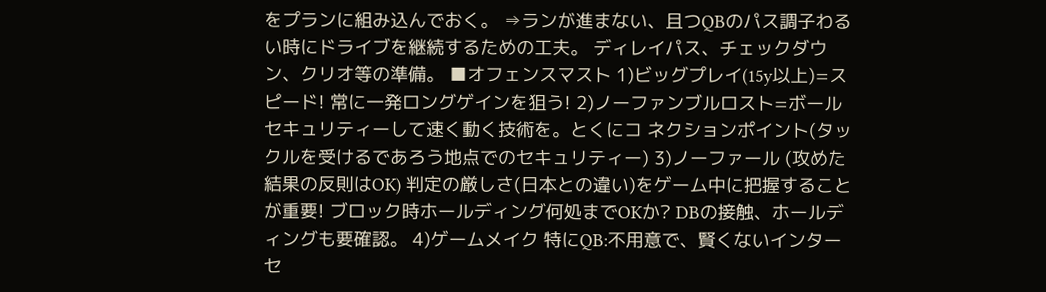をプランに組み込んでおく。 ⇒ランが進まない、且つQBのパス調子わるい時にドライブを継続するための工夫。 ディレイパス、チェックダウン、クリオ等の準備。 ■オフェンスマスト 1)ビッグプレイ(15y以上)=スピード! 常に一発ロングゲインを狙う! 2)ノーファンブルロスト=ボールセキュリティーして速く動く技術を。とくにコ ネクションポイント(タックルを受けるであろう地点でのセキュリティー) 3)ノーファール (攻めた結果の反則はOK) 判定の厳しさ(日本との違い)をゲーム中に把握することが重要! ブロック時ホールディング何処までOKか? DBの接触、ホールディングも要確認。 4)ゲームメイク 特にQB:不用意で、賢くないインターセ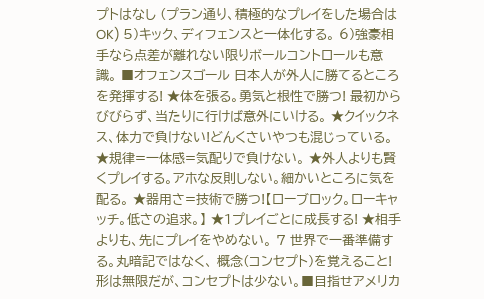プトはなし (プラン通り、積極的なプレイをした場合はOK) 5)キック、ディフェンスと一体化する。 6)強豪相手なら点差が離れない限りボールコントロールも意識。 ■オフェンスゴール 日本人が外人に勝てるところを発揮する! ★体を張る。勇気と根性で勝つ! 最初からびびらず、当たりに行けば意外にいける。 ★クイックネス、体力で負けない!どんくさいやつも混じっている。 ★規律=一体感=気配りで負けない。 ★外人よりも賢くプレイする。アホな反則しない。細かいところに気を配る。 ★器用さ=技術で勝つ!【ローブロック。ローキャッチ。低さの追求。】 ★1プレイごとに成長する! ★相手よりも、先にプレイをやめない。 7 世界で一番準備する。丸暗記ではなく、 概念(コンセプト)を覚えること! 形は無限だが、コンセプトは少ない。■目指せアメリカ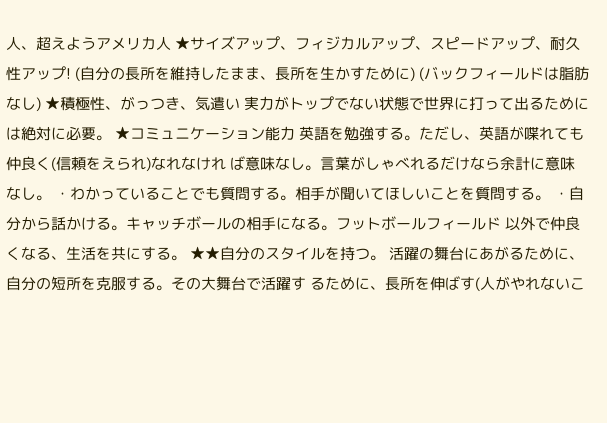人、超えようアメリカ人 ★サイズアップ、フィジカルアップ、スピードアップ、耐久性アップ! (自分の長所を維持したまま、長所を生かすために) (バックフィールドは脂肪なし) ★積極性、がっつき、気遣い 実力がトップでない状態で世界に打って出るためには絶対に必要。 ★コミュニケーション能力 英語を勉強する。ただし、英語が喋れても仲良く(信頼をえられ)なれなけれ ば意味なし。言葉がしゃべれるだけなら余計に意味なし。 ・わかっていることでも質問する。相手が聞いてほしいことを質問する。 ・自分から話かける。キャッチボールの相手になる。フットボールフィールド 以外で仲良くなる、生活を共にする。 ★★自分のスタイルを持つ。 活躍の舞台にあがるために、自分の短所を克服する。その大舞台で活躍す るために、長所を伸ばす(人がやれないこ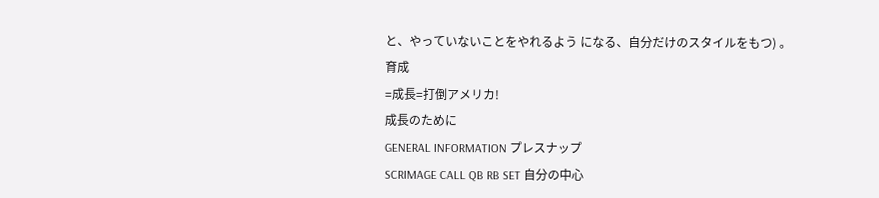と、やっていないことをやれるよう になる、自分だけのスタイルをもつ) 。
育成
=成長=打倒アメリカ!
成長のために
GENERAL INFORMATION プレスナップ
SCRIMAGE CALL QB RB SET 自分の中心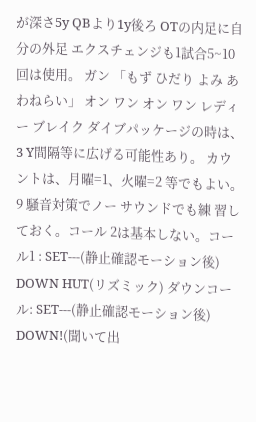が深さ5y QBより1y後ろ OTの内足に自分の外足 エクスチェンジも1試合5~10回は使用。 ガン 「もず ひだり よみ あわねらい」 オン ワン オン ワン レディー ブレイク ダイブパッケージの時は、3 Y間隔等に広げる可能性あり。 カウントは、月曜=1、火曜=2 等でもよい。 9 騒音対策でノー サウンドでも練 習しておく。コール 2は基本しない。コール1 : SET---(静止確認モーション後) DOWN HUT(リズミック) ダウンコール: SET---(静止確認モーション後) DOWN!(聞いて出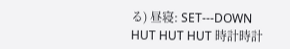る) 昼寝: SET---DOWN HUT HUT HUT 時計時計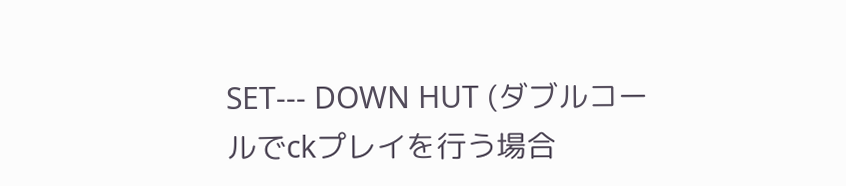SET--- DOWN HUT (ダブルコールでckプレイを行う場合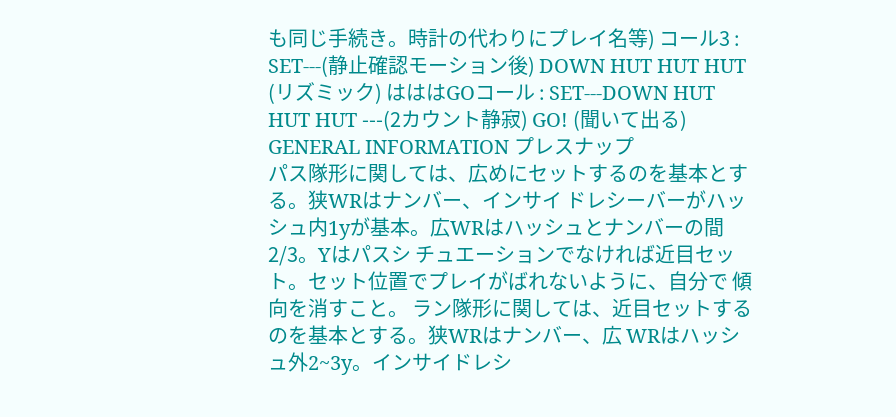も同じ手続き。時計の代わりにプレイ名等) コール3 : SET---(静止確認モーション後) DOWN HUT HUT HUT (リズミック) はははGOコール : SET---DOWN HUT HUT HUT ---(2カウント静寂) GO! (聞いて出る)
GENERAL INFORMATION プレスナップ
パス隊形に関しては、広めにセットするのを基本とする。狭WRはナンバー、インサイ ドレシーバーがハッシュ内1yが基本。広WRはハッシュとナンバーの間2/3。Yはパスシ チュエーションでなければ近目セット。セット位置でプレイがばれないように、自分で 傾向を消すこと。 ラン隊形に関しては、近目セットするのを基本とする。狭WRはナンバー、広 WRはハッシュ外2~3y。インサイドレシ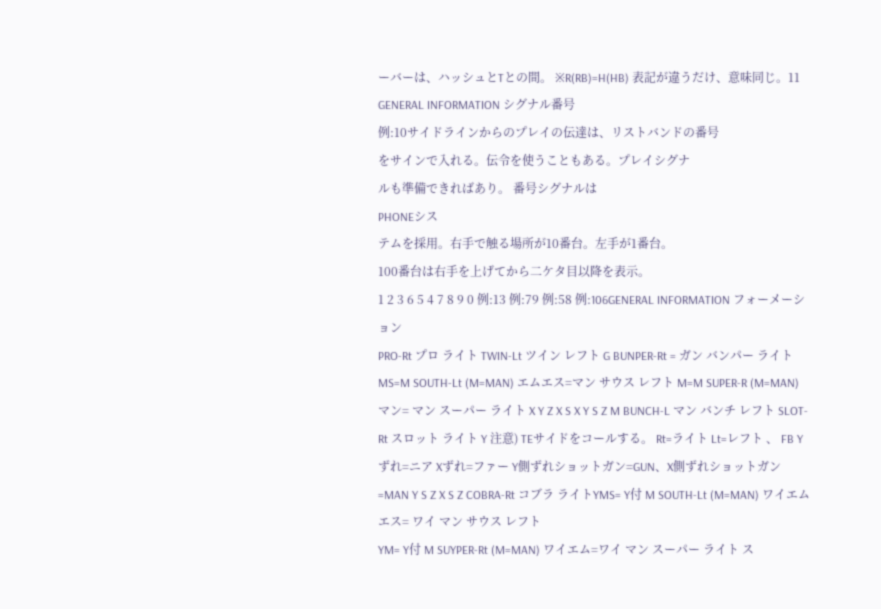ーバーは、ハッシュとTとの間。 ※R(RB)=H(HB) 表記が違うだけ、意味同じ。11
GENERAL INFORMATION シグナル番号
例:10サイドラインからのプレイの伝達は、リストバンドの番号
をサインで入れる。伝令を使うこともある。プレイシグナ
ルも準備できればあり。 番号シグナルは
PHONEシス
テムを採用。右手で触る場所が10番台。左手が1番台。
100番台は右手を上げてから二ケタ目以降を表示。
1 2 3 6 5 4 7 8 9 0 例:13 例:79 例:58 例:106GENERAL INFORMATION フォーメーション
PRO-Rt プロ ライト TWIN-Lt ツイン レフト G BUNPER-Rt = ガン バンパー ライト MS=M SOUTH-Lt (M=MAN) エムエス=マン サウス レフト M=M SUPER-R (M=MAN) マン= マン スーパー ライト X Y Z X S X Y S Z M BUNCH-L マン バンチ レフト SLOT-Rt スロット ライト Y 注意) TEサイドをコールする。 Rt=ライト Lt=レフト 、 FB Yずれ=ニア Xずれ=ファー Y側ずれショットガン=GUN、X側ずれショットガン=MAN Y S Z X S Z COBRA-Rt コブラ ライトYMS= Y付 M SOUTH-Lt (M=MAN) ワイエムエス= ワイ マン サウス レフト
YM= Y付 M SUYPER-Rt (M=MAN) ワイエム=ワイ マン スーパー ライト ス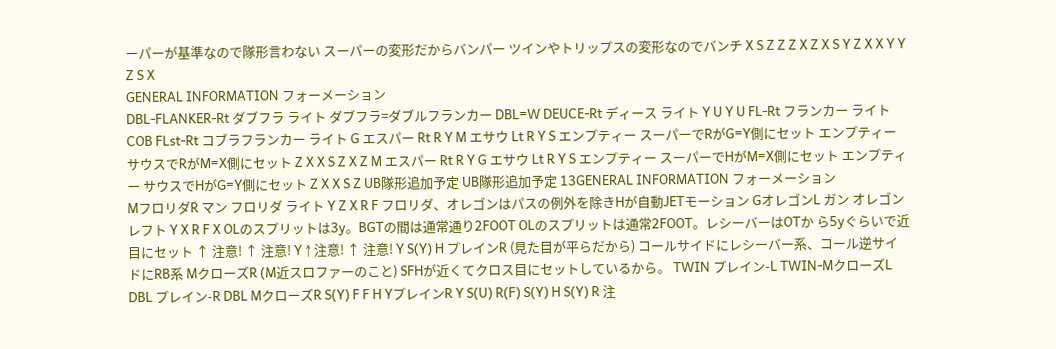ーパーが基準なので隊形言わない スーパーの変形だからバンパー ツインやトリップスの変形なのでバンチ X S Z Z Z X Z X S Y Z X X Y Y Z S X
GENERAL INFORMATION フォーメーション
DBL-FLANKER-Rt ダブフラ ライト ダブフラ=ダブルフランカー DBL=W DEUCE-Rt ディース ライト Y U Y U FL-Rt フランカー ライト COB FLst-Rt コブラフランカー ライト G エスパー Rt R Y M エサウ Lt R Y S エンプティー スーパーでRがG=Y側にセット エンプティー サウスでRがM=X側にセット Z X X S Z X Z M エスパー Rt R Y G エサウ Lt R Y S エンプティー スーパーでHがM=X側にセット エンプティー サウスでHがG=Y側にセット Z X X S Z UB隊形追加予定 UB隊形追加予定 13GENERAL INFORMATION フォーメーション
MフロリダR マン フロリダ ライト Y Z X R F フロリダ、オレゴンはパスの例外を除きHが自動JETモーション GオレゴンL ガン オレゴン レフト Y X R F X OLのスプリットは3y。BGTの間は通常通り2FOOT OLのスプリットは通常2FOOT。レシーバーはOTか ら5yぐらいで近目にセット ↑ 注意! ↑ 注意! Y ↑ 注意! ↑ 注意! Y S(Y) H プレインR (見た目が平らだから) コールサイドにレシーバー系、コール逆サイドにRB系 MクローズR (M近スロファーのこと) SFHが近くてクロス目にセットしているから。 TWIN プレイン-L TWIN-MクローズL DBL プレイン-R DBL MクローズR S(Y) F F H YプレインR Y S(U) R(F) S(Y) H S(Y) R 注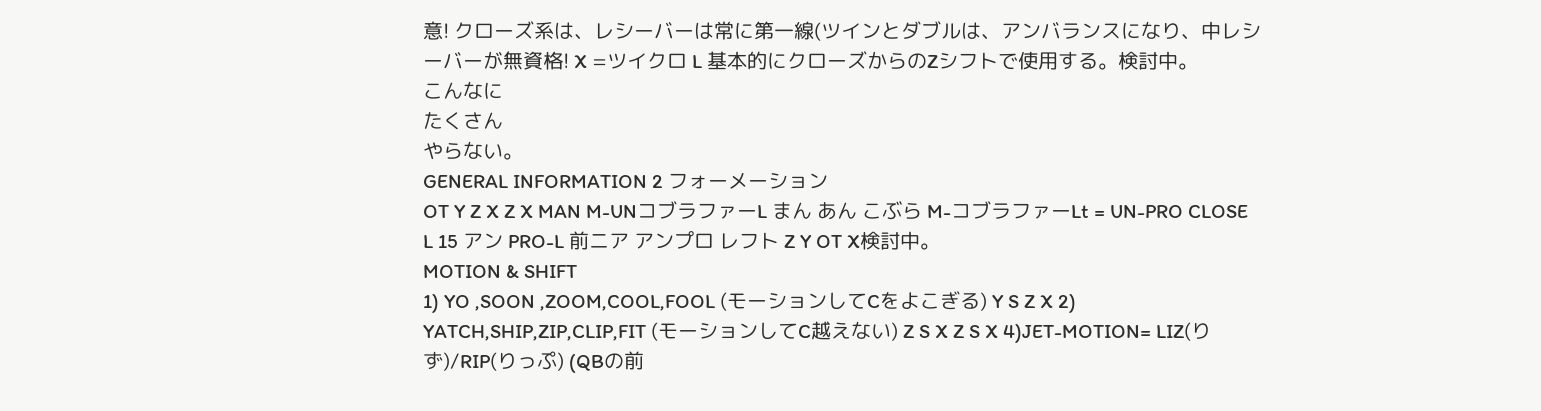意! クローズ系は、レシーバーは常に第一線(ツインとダブルは、アンバランスになり、中レシーバーが無資格! X =ツイクロ L 基本的にクローズからのZシフトで使用する。検討中。
こんなに
たくさん
やらない。
GENERAL INFORMATION 2 フォーメーション
OT Y Z X Z X MAN M-UNコブラファーL まん あん こぶら M-コブラファーLt = UN-PRO CLOSE L 15 アン PRO-L 前ニア アンプロ レフト Z Y OT X検討中。
MOTION & SHIFT
1) YO ,SOON ,ZOOM,COOL,FOOL (モーションしてCをよこぎる) Y S Z X 2) YATCH,SHIP,ZIP,CLIP,FIT (モーションしてC越えない) Z S X Z S X 4)JET-MOTION= LIZ(りず)/RIP(りっぷ) (QBの前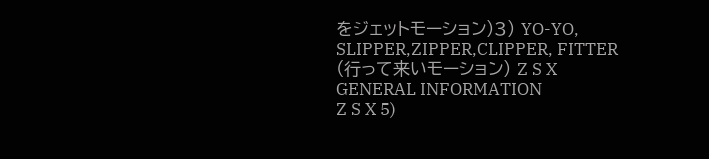をジェットモーション)3) YO-YO, SLIPPER,ZIPPER,CLIPPER, FITTER
(行って来いモーション) Z S X
GENERAL INFORMATION
Z S X 5)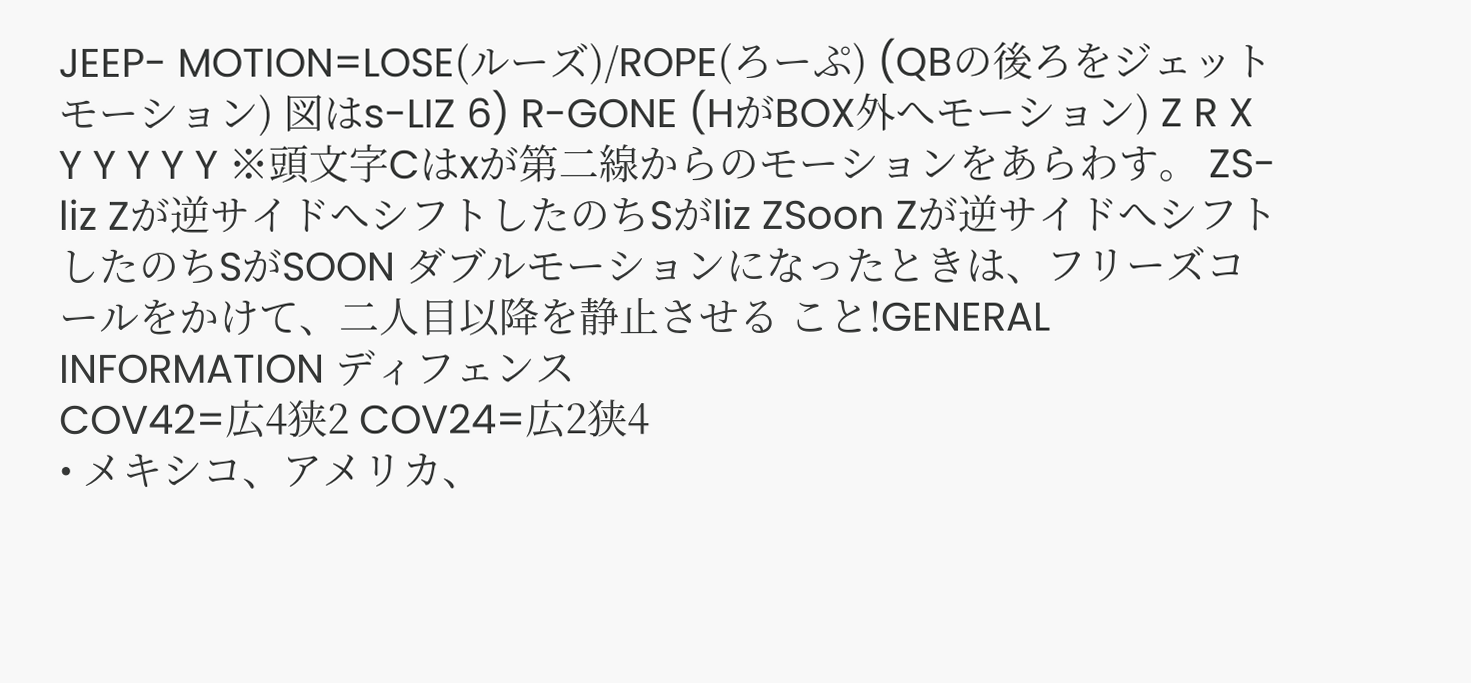JEEP- MOTION=LOSE(ルーズ)/ROPE(ろーぷ) (QBの後ろをジェットモーション) 図はs-LIZ 6) R-GONE (HがBOX外へモーション) Z R X Y Y Y Y Y ※頭文字Cはxが第二線からのモーションをあらわす。 ZS-liz Zが逆サイドへシフトしたのちSがliz ZSoon Zが逆サイドへシフトしたのちSがSOON ダブルモーションになったときは、フリーズコールをかけて、二人目以降を静止させる こと!GENERAL INFORMATION ディフェンス
COV42=広4狭2 COV24=広2狭4
• メキシコ、アメリカ、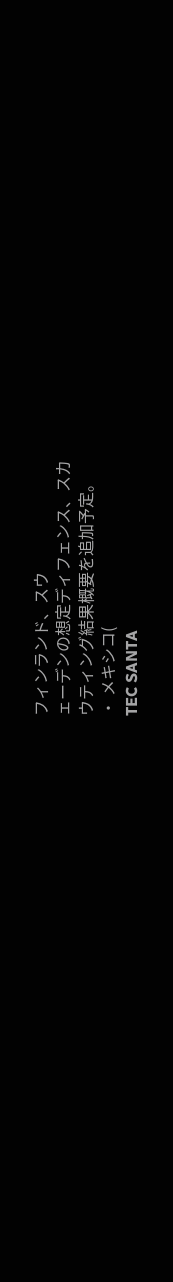フィンランド、スウ
ェーデンの想定ディフェンス、スカ
ウティング結果概要を追加予定。
・ メキシコ(
TEC SANTA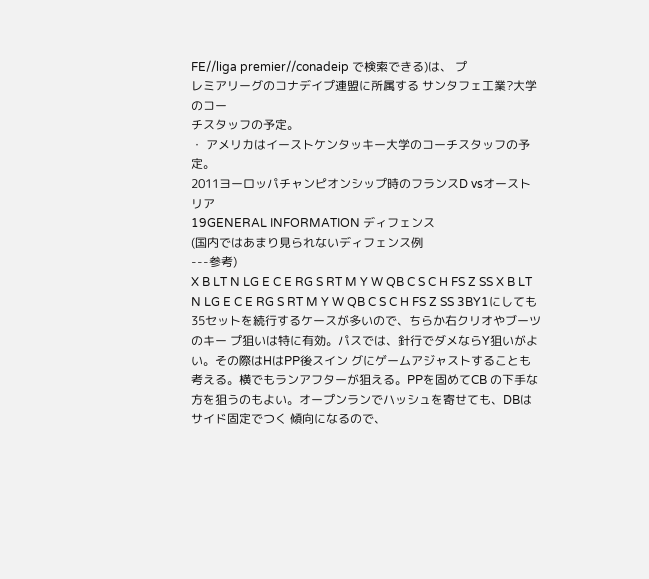FE//liga premier//conadeip で検索できる)は、 プ
レミアリーグのコナデイプ連盟に所属する サンタフェ工業?大学のコー
チスタッフの予定。
・ アメリカはイーストケンタッキー大学のコーチスタッフの予定。
2011ヨーロッパチャンピオンシップ時のフランスD vsオーストリア
19GENERAL INFORMATION ディフェンス
(国内ではあまり見られないディフェンス例
---参考)
X B LT N LG E C E RG S RT M Y W QB C S C H FS Z SS X B LT N LG E C E RG S RT M Y W QB C S C H FS Z SS 3BY1にしても35セットを続行するケースが多いので、ちらか右クリオやブーツのキー プ狙いは特に有効。パスでは、針行でダメならY狙いがよい。その際はHはPP後スイン グにゲームアジャストすることも考える。横でもランアフターが狙える。PPを固めてCB の下手な方を狙うのもよい。オープンランでハッシュを寄せても、DBはサイド固定でつく 傾向になるので、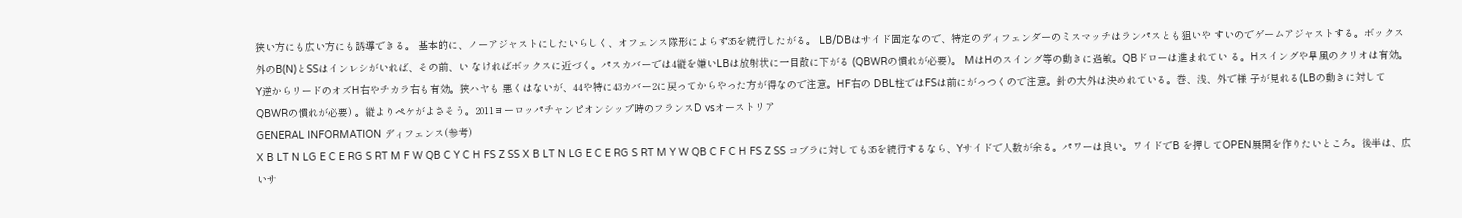狭い方にも広い方にも誘導できる。 基本的に、ノーアジャストにしたいらしく、オフェンス隊形によらず35を続行したがる。 LB/DBはサイド固定なので、特定のディフェンダーのミスマッチはランパスとも狙いや すいのでゲームアジャストする。ボックス外のB(N)とSSはインレシがいれば、その前、い なければボックスに近づく。パスカバーでは4縦を嫌いLBは放射状に一目散に下がる (QBWRの慣れが必要)。 MはHのスイング等の動きに過敏。QBドローは進まれてい る。Hスイングや早風のクリオは有効。Y逆からリードのオズH右やチカラ右も有効。狭ハヤも 悪くはないが、44や特に43カバー2に戻ってからやった方が得なので注意。HF右の DBL柱ではFSは前にがっつくので注意。針の大外は決めれている。巻、浅、外で様 子が見れる(LBの動きに対してQBWRの慣れが必要) 。縦よりペケがよさそう。2011ヨーロッパチャンピオンシップ時のフランスD vsオーストリア
GENERAL INFORMATION ディフェンス(参考)
X B LT N LG E C E RG S RT M F W QB C Y C H FS Z SS X B LT N LG E C E RG S RT M Y W QB C F C H FS Z SS コブラに対しても35を続行するなら、Yサイドで人数が余る。パワーは良い。ワイドでB を押してOPEN展開を作りたいところ。後半は、広いサ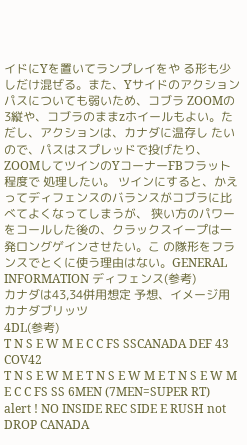イドにYを置いてランプレイをや る形も少しだけ混ぜる。また、Yサイドのアクションパスについても弱いため、コブラ ZOOMの3縦や、コブラのままzホイールもよい。ただし、アクションは、カナダに温存し たいので、パスはスプレッドで投げたり、ZOOMしてツインのYコーナーFBフラット程度で 処理したい。 ツインにすると、かえってディフェンスのバランスがコブラに比べてよくなってしまうが、 狭い方のパワーをコールした後の、クラックスイープは一発ロングゲインさせたい。こ の隊形をフランスでとくに使う理由はない。GENERAL INFORMATION ディフェンス(参考)
カナダは43,34併用想定 予想、イメージ用
カナダブリッツ
4DL(参考)
T N S E W M E C C FS SSCANADA DEF 43 COV42
T N S E W M E T N S E W M E T N S E W M E C C FS SS 6MEN (7MEN=SUPER RT)
alert ! NO INSIDE REC SIDE E RUSH not DROP CANADA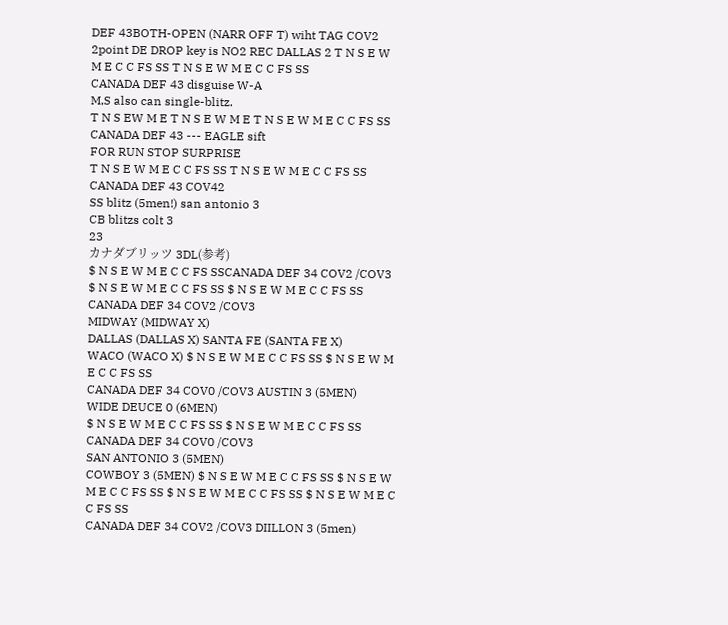DEF 43BOTH-OPEN (NARR OFF T) wiht TAG COV2
2point DE DROP key is NO2 REC DALLAS 2 T N S E W M E C C FS SS T N S E W M E C C FS SS
CANADA DEF 43 disguise W-A
M,S also can single-blitz.
T N S EW M E T N S E W M E T N S E W M E C C FS SS
CANADA DEF 43 --- EAGLE sift
FOR RUN STOP SURPRISE
T N S E W M E C C FS SS T N S E W M E C C FS SS
CANADA DEF 43 COV42
SS blitz (5men!) san antonio 3
CB blitzs colt 3
23
カナダブリッツ 3DL(参考)
$ N S E W M E C C FS SSCANADA DEF 34 COV2 /COV3
$ N S E W M E C C FS SS $ N S E W M E C C FS SS
CANADA DEF 34 COV2 /COV3
MIDWAY (MIDWAY X)
DALLAS (DALLAS X) SANTA FE (SANTA FE X)
WACO (WACO X) $ N S E W M E C C FS SS $ N S E W M E C C FS SS
CANADA DEF 34 COV0 /COV3 AUSTIN 3 (5MEN)
WIDE DEUCE 0 (6MEN)
$ N S E W M E C C FS SS $ N S E W M E C C FS SS
CANADA DEF 34 COV0 /COV3
SAN ANTONIO 3 (5MEN)
COWBOY 3 (5MEN) $ N S E W M E C C FS SS $ N S E W M E C C FS SS $ N S E W M E C C FS SS $ N S E W M E C C FS SS
CANADA DEF 34 COV2 /COV3 DIILLON 3 (5men)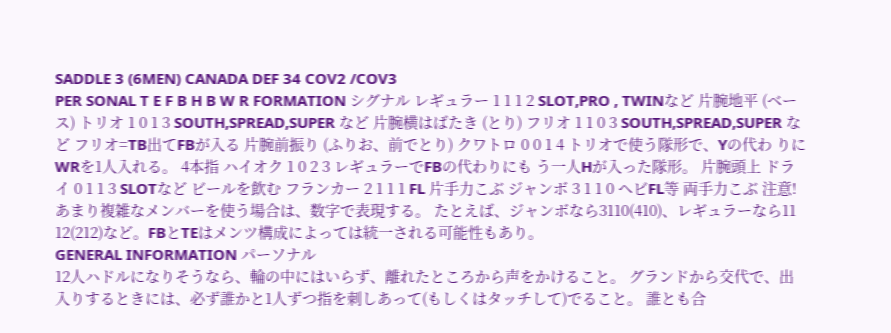SADDLE 3 (6MEN) CANADA DEF 34 COV2 /COV3
PER SONAL T E F B H B W R FORMATION シグナル レギュラー 1 1 1 2 SLOT,PRO , TWINなど 片腕地平 (ベース) トリオ 1 0 1 3 SOUTH,SPREAD,SUPER など 片腕横はばたき (とり) フリオ 1 1 0 3 SOUTH,SPREAD,SUPER など フリオ=TB出てFBが入る 片腕前振り (ふりお、前でとり) クワトロ 0 0 1 4 トリオで使う隊形で、Yの代わ りにWRを1人入れる。 4本指 ハイオク 1 0 2 3 レギュラーでFBの代わりにも う一人Hが入った隊形。 片腕頭上 ドライ 0 1 1 3 SLOTなど ビールを飲む フランカー 2 1 1 1 FL 片手力こぶ ジャンボ 3 1 1 0 ヘビFL等 両手力こぶ 注意! あまり複雑なメンバーを使う場合は、数字で表現する。 たとえば、ジャンボなら3110(410)、レギュラーなら11 12(212)など。FBとTEはメンツ構成によっては統一される可能性もあり。
GENERAL INFORMATION パーソナル
12人ハドルになりそうなら、輪の中にはいらず、離れたところから声をかけること。 グランドから交代で、出入りするときには、必ず誰かと1人ずつ指を刺しあって(もしくはタッチして)でること。 誰とも合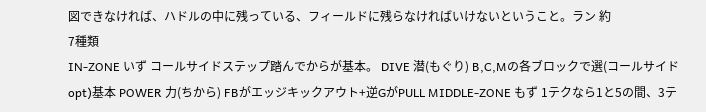図できなければ、ハドルの中に残っている、フィールドに残らなければいけないということ。ラン 約
7種類
IN-ZONE いず コールサイドステップ踏んでからが基本。 DIVE 潜(もぐり) B,C,Mの各ブロックで選(コールサイドopt)基本 POWER 力(ちから) FBがエッジキックアウト+逆GがPULL MIDDLE-ZONE もず 1テクなら1と5の間、3テ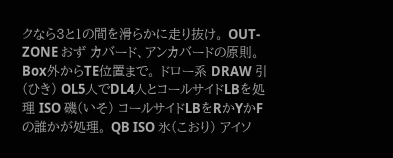クなら3と1の間を滑らかに走り抜け。 OUT-ZONE おず カバード、アンカバードの原則。Box外からTE位置まで。 ドロー系 DRAW 引(ひき) OL5人でDL4人とコールサイドLBを処理 ISO 磯(いそ) コールサイドLBをRかYかFの誰かが処理。 QB ISO 氷(こおり) アイソ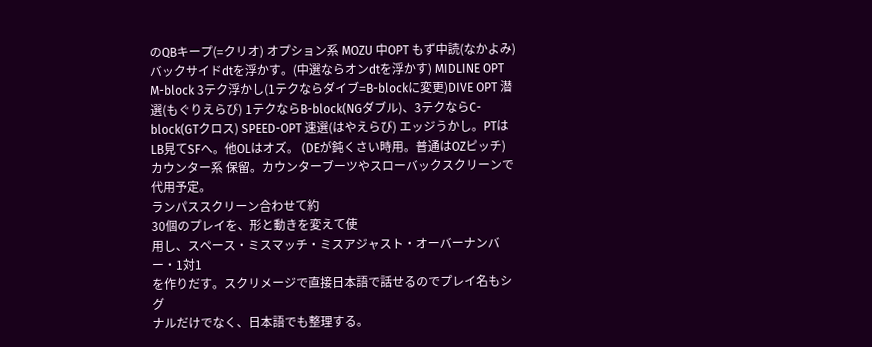のQBキープ(=クリオ) オプション系 MOZU 中OPT もず中読(なかよみ) バックサイドdtを浮かす。(中選ならオンdtを浮かす) MIDLINE OPT M-block 3テク浮かし(1テクならダイブ=B-blockに変更)DIVE OPT 潜選(もぐりえらび) 1テクならB-block(NGダブル)、3テクならC-block(GTクロス) SPEED-OPT 速選(はやえらび) エッジうかし。PTはLB見てSFへ。他OLはオズ。 (DEが鈍くさい時用。普通はOZピッチ) カウンター系 保留。カウンターブーツやスローバックスクリーンで代用予定。
ランパススクリーン合わせて約
30個のプレイを、形と動きを変えて使
用し、スペース・ミスマッチ・ミスアジャスト・オーバーナンバー・1対1
を作りだす。スクリメージで直接日本語で話せるのでプレイ名もシグ
ナルだけでなく、日本語でも整理する。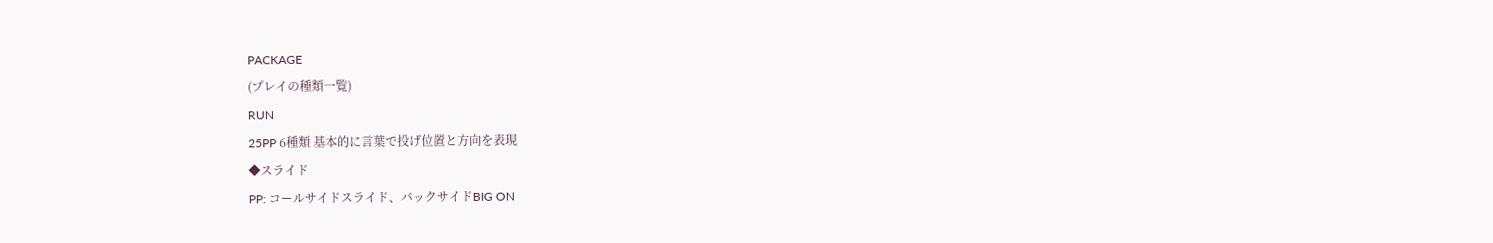PACKAGE
(プレイの種類一覧)
RUN
25PP 6種類 基本的に言葉で投げ位置と方向を表現
◆スライド
PP: コールサイドスライド、バックサイドBIG ON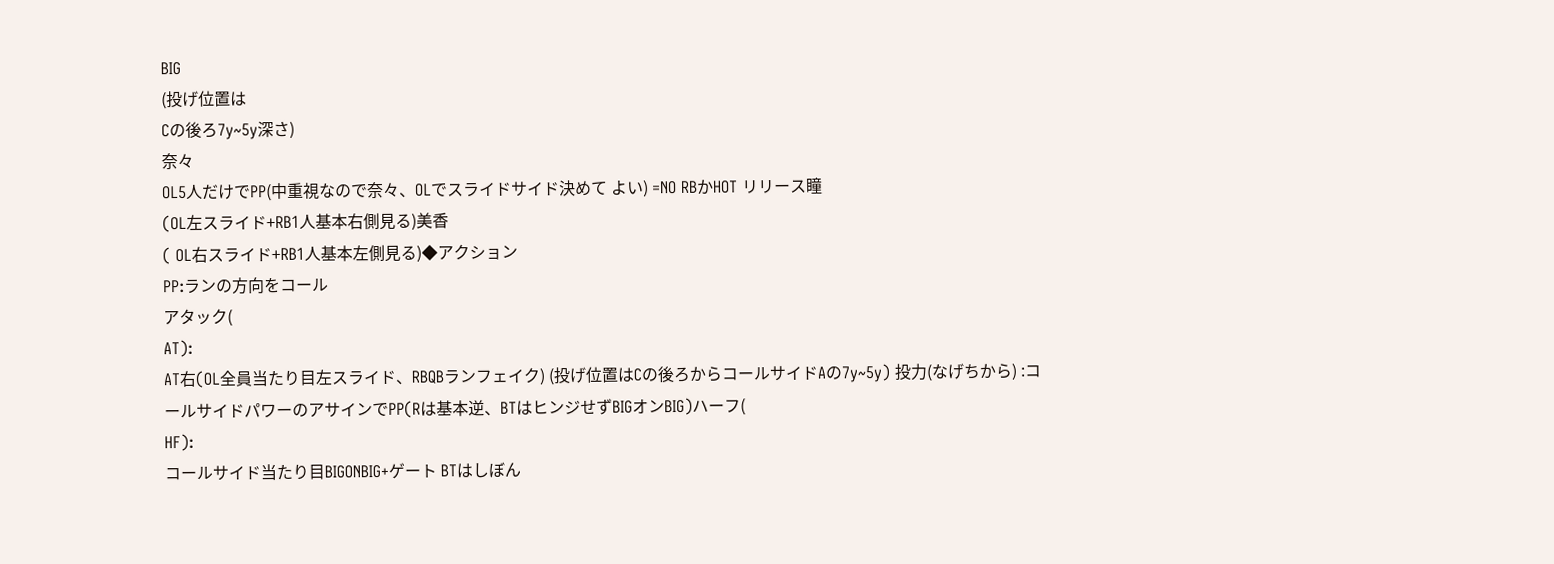BIG
(投げ位置は
Cの後ろ7y~5y深さ)
奈々
OL5人だけでPP(中重視なので奈々、OLでスライドサイド決めて よい) =NO RBかHOT リリース瞳
(OL左スライド+RB1人基本右側見る)美香
( OL右スライド+RB1人基本左側見る)◆アクション
PP:ランの方向をコール
アタック(
AT):
AT右(OL全員当たり目左スライド、RBQBランフェイク) (投げ位置はCの後ろからコールサイドAの7y~5y) 投力(なげちから) :コールサイドパワーのアサインでPP(Rは基本逆、BTはヒンジせずBIGオンBIG)ハーフ(
HF):
コールサイド当たり目BIGONBIG+ゲート BTはしぼん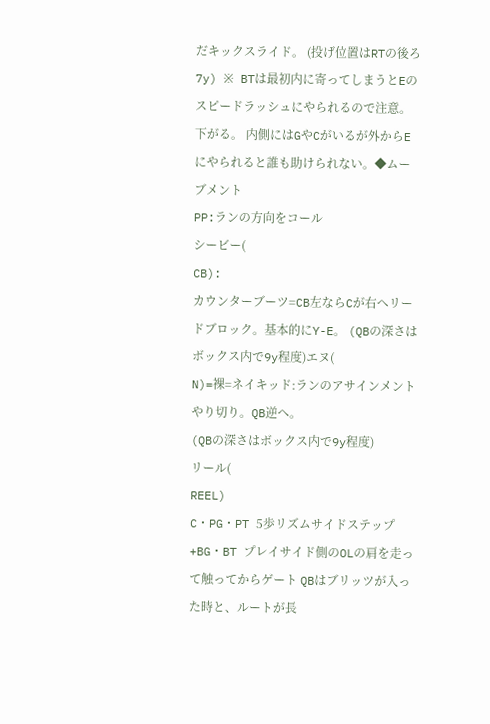だキックスライド。 (投げ位置はRTの後ろ7y) ※ BTは最初内に寄ってしまうとEのスピードラッシュにやられるので注意。下がる。 内側にはGやCがいるが外からEにやられると誰も助けられない。◆ムーブメント
PP:ランの方向をコール
シービー(
CB):
カウンターブーツ=CB左ならCが右へリードブロック。基本的にY-E。 (QBの深さはボックス内で9y程度)エヌ(
N)=裸=ネイキッド:ランのアサインメントやり切り。QB逆へ。
(QBの深さはボックス内で9y程度)
リール(
REEL)
C・PG・PT 5歩リズムサイドステップ +BG・BT プレイサイド側のOLの肩を走って触ってからゲート QBはブリッツが入った時と、ルートが長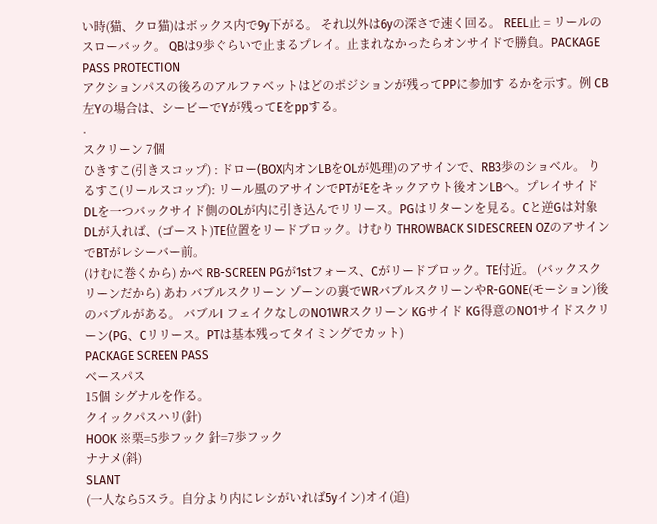い時(猫、クロ猫)はボックス内で9y下がる。 それ以外は6yの深さで速く回る。 REEL止 = リールのスローバック。 QBは9歩ぐらいで止まるプレイ。止まれなかったらオンサイドで勝負。PACKAGE PASS PROTECTION
アクションパスの後ろのアルファベットはどのポジションが残ってPPに参加す るかを示す。例 CB左Yの場合は、シービーでYが残ってEをppする。
.
スクリーン 7個
ひきすこ(引きスコップ) : ドロー(BOX内オンLBをOLが処理)のアサインで、RB3歩のショベル。 りるすこ(リールスコップ): リール風のアサインでPTがEをキックアウト後オンLBへ。プレイサイド DLを一つバックサイド側のOLが内に引き込んでリリース。PGはリターンを見る。Cと逆Gは対象 DLが入れば、(ゴースト)TE位置をリードブロック。けむり THROWBACK SIDESCREEN OZのアサインでBTがレシーバー前。
(けむに巻くから) かべ RB-SCREEN PGが1stフォース、Cがリードブロック。TE付近。 (バックスクリーンだから) あわ バブルスクリーン ゾーンの裏でWRバブルスクリーンやR-GONE(モーション)後のバブルがある。 バブルI フェイクなしのNO1WRスクリーン KGサイド KG得意のNO1サイドスクリーン(PG、Cリリース。PTは基本残ってタイミングでカット)
PACKAGE SCREEN PASS
ベースパス
15個 シグナルを作る。
クイックパスハリ(針)
HOOK ※栗=5歩フック 針=7歩フック
ナナメ(斜)
SLANT
(一人なら5スラ。自分より内にレシがいれば5yイン)オイ(追)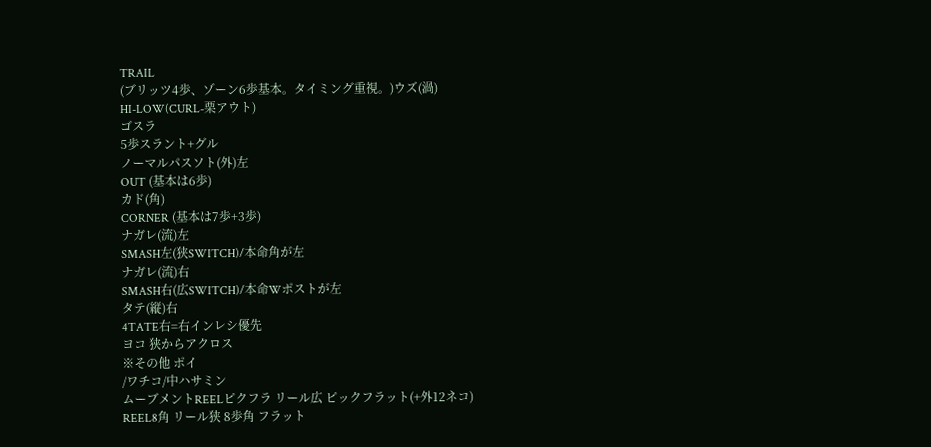TRAIL
(ブリッツ4歩、ゾーン6歩基本。タイミング重視。)ウズ(渦)
HI-LOW(CURL-栗アウト)
ゴスラ
5歩スラント+グル
ノーマルパスソト(外)左
OUT (基本は6歩)
カド(角)
CORNER (基本は7歩+3歩)
ナガレ(流)左
SMASH左(狭SWITCH)/本命角が左
ナガレ(流)右
SMASH右(広SWITCH)/本命Wポストが左
タテ(縦)右
4TATE右=右インレシ優先
ヨコ 狭からアクロス
※その他 ポイ
/ワチコ/中ハサミン
ムーブメントREELピクフラ リール広 ピックフラット(+外12ネコ)
REEL8角 リール狭 8歩角 フラット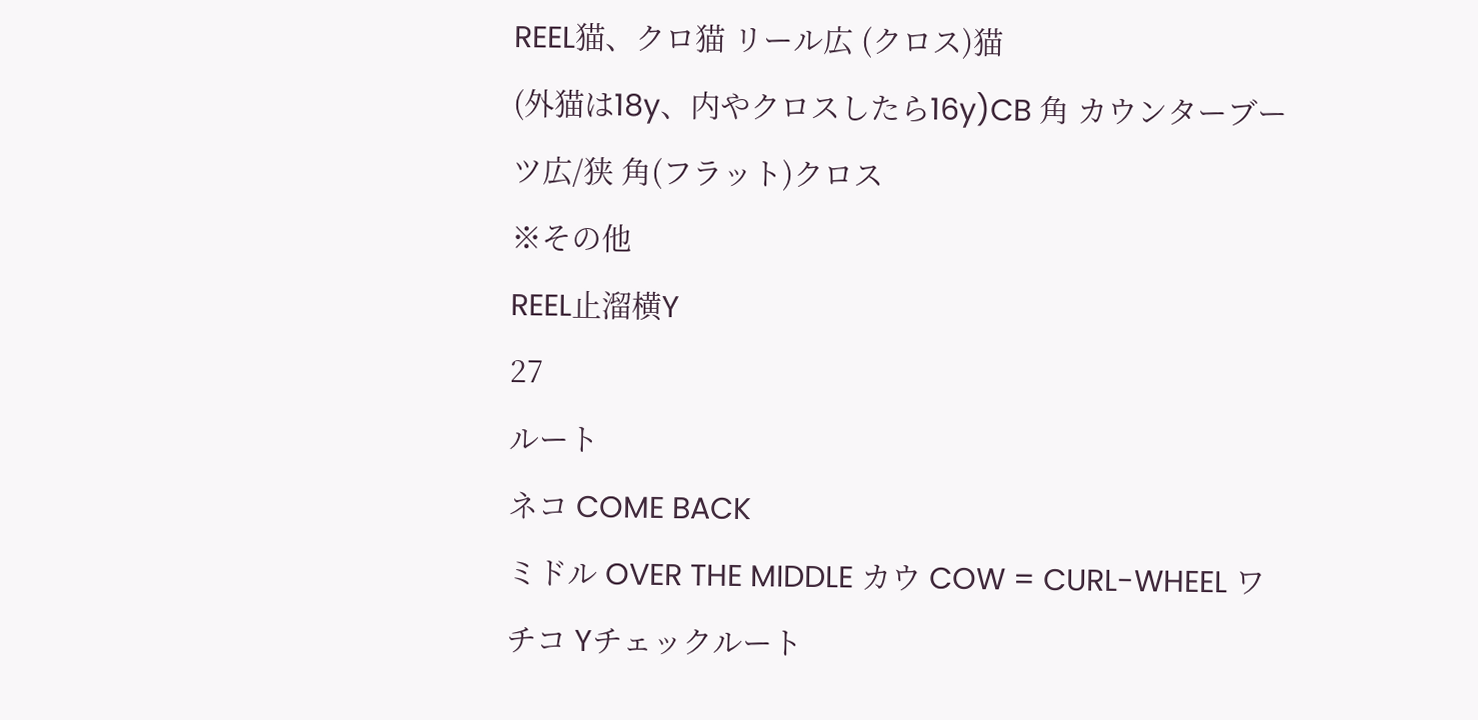REEL猫、クロ猫 リール広 (クロス)猫
(外猫は18y、内やクロスしたら16y)CB 角 カウンターブーツ広/狭 角(フラット)クロス
※その他
REEL止溜横Y
27
ルート
ネコ COME BACK
ミドル OVER THE MIDDLE カウ COW = CURL-WHEEL ワチコ Yチェックルート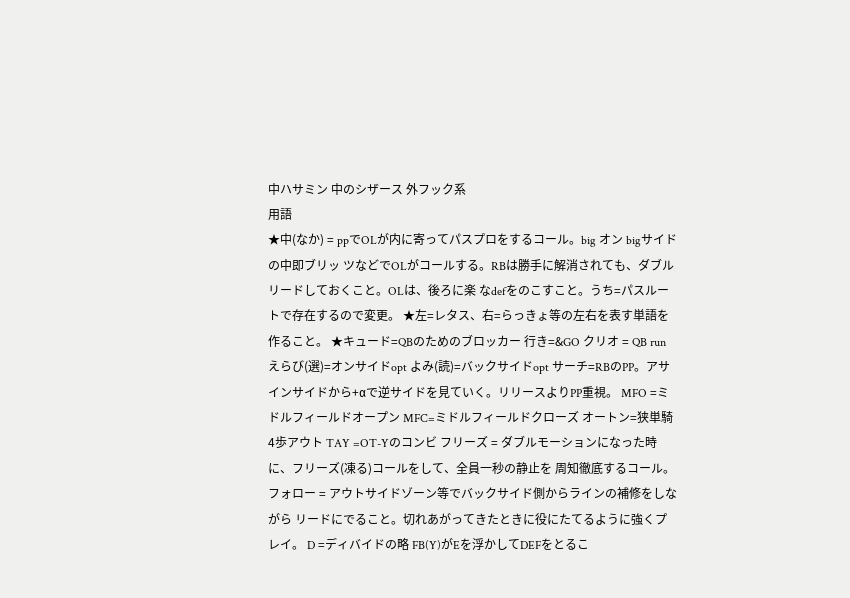中ハサミン 中のシザース 外フック系
用語
★中(なか) = ppでOLが内に寄ってパスプロをするコール。big オン bigサイドの中即ブリッ ツなどでOLがコールする。RBは勝手に解消されても、ダブルリードしておくこと。OLは、後ろに楽 なdefをのこすこと。うち=パスルートで存在するので変更。 ★左=レタス、右=らっきょ等の左右を表す単語を作ること。 ★キュード=QBのためのブロッカー 行き=&GO クリオ = QB run えらび(選)=オンサイドopt よみ(読)=バックサイドopt サーチ=RBのPP。アサインサイドから+αで逆サイドを見ていく。リリースよりPP重視。 MFO =ミドルフィールドオープン MFC=ミドルフィールドクローズ オートン=狭単騎4歩アウト TAY =OT-Yのコンビ フリーズ = ダブルモーションになった時に、フリーズ(凍る)コールをして、全員一秒の静止を 周知徹底するコール。 フォロー = アウトサイドゾーン等でバックサイド側からラインの補修をしながら リードにでること。切れあがってきたときに役にたてるように強くプレイ。 D =ディバイドの略 FB(Y)がEを浮かしてDEFをとるこ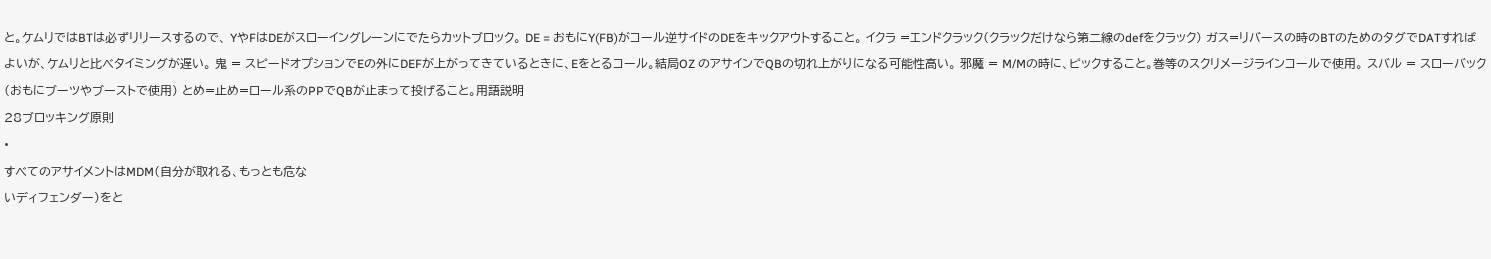と。ケムリではBTは必ずリリースするので、 YやFはDEがスローイングレーンにでたらカットブロック。 DE = おもにY(FB)がコール逆サイドのDEをキックアウトすること。 イクラ =エンドクラック(クラックだけなら第二線のdefをクラック) ガス=リバースの時のBTのためのタグでDATすればよいが、ケムリと比べタイミングが遅い。 鬼 = スピードオプションでEの外にDEFが上がってきているときに、Eをとるコール。結局OZ のアサインでQBの切れ上がりになる可能性高い。 邪魔 = M/Mの時に、ピックすること。巻等のスクリメージラインコールで使用。 スバル = スローバック (おもにブーツやブーストで使用) とめ=止め=ロール系のPPでQBが止まって投げること。用語説明
28ブロッキング原則
•
すべてのアサイメントはMDM(自分が取れる、もっとも危な
いディフェンダー)をと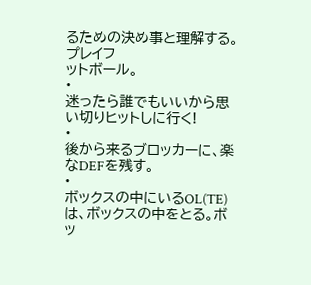るための決め事と理解する。プレイフ
ットボール。
•
迷ったら誰でもいいから思い切りヒットしに行く!
•
後から来るブロッカーに、楽なDEFを残す。
•
ボックスの中にいるOL(TE)は、ボックスの中をとる。ボッ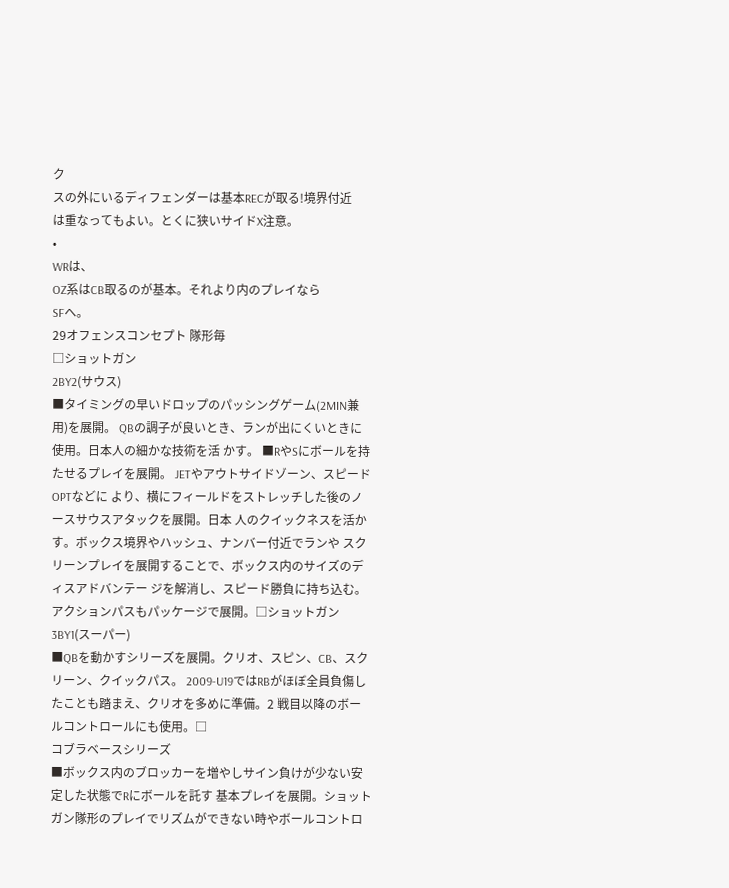ク
スの外にいるディフェンダーは基本RECが取る!境界付近
は重なってもよい。とくに狭いサイドX注意。
•
WRは、
OZ系はCB取るのが基本。それより内のプレイなら
SFへ。
29オフェンスコンセプト 隊形毎
□ショットガン
2BY2(サウス)
■タイミングの早いドロップのパッシングゲーム(2MIN兼用)を展開。 QBの調子が良いとき、ランが出にくいときに使用。日本人の細かな技術を活 かす。 ■RやSにボールを持たせるプレイを展開。 JETやアウトサイドゾーン、スピードOPTなどに より、横にフィールドをストレッチした後のノースサウスアタックを展開。日本 人のクイックネスを活かす。ボックス境界やハッシュ、ナンバー付近でランや スクリーンプレイを展開することで、ボックス内のサイズのディスアドバンテー ジを解消し、スピード勝負に持ち込む。アクションパスもパッケージで展開。□ショットガン
3BY1(スーパー)
■QBを動かすシリーズを展開。クリオ、スピン、CB、スクリーン、クイックパス。 2009-U19ではRBがほぼ全員負傷したことも踏まえ、クリオを多めに準備。2 戦目以降のボールコントロールにも使用。□
コブラベースシリーズ
■ボックス内のブロッカーを増やしサイン負けが少ない安定した状態でRにボールを託す 基本プレイを展開。ショットガン隊形のプレイでリズムができない時やボールコントロ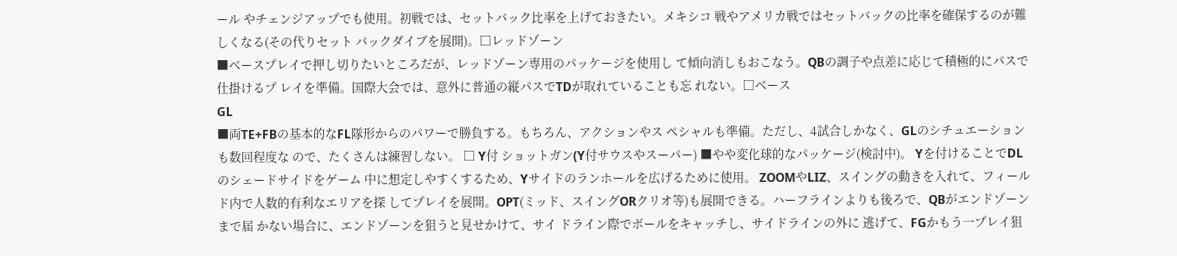ール やチェンジアップでも使用。初戦では、セットバック比率を上げておきたい。メキシコ 戦やアメリカ戦ではセットバックの比率を確保するのが難しくなる(その代りセット バックダイブを展開)。□レッドゾーン
■ベースプレイで押し切りたいところだが、レッドゾーン専用のパッケージを使用し て傾向消しもおこなう。QBの調子や点差に応じて積極的にパスで仕掛けるプ レイを準備。国際大会では、意外に普通の縦パスでTDが取れていることも忘 れない。□ベース
GL
■両TE+FBの基本的なFL隊形からのパワーで勝負する。もちろん、アクションやス ペシャルも準備。ただし、4試合しかなく、GLのシチュエーションも数回程度な ので、たくさんは練習しない。 □ Y付 ショットガン(Y付サウスやスーパー) ■やや変化球的なパッケージ(検討中)。 Yを付けることでDLのシェードサイドをゲーム 中に想定しやすくするため、Yサイドのランホールを広げるために使用。 ZOOMやLIZ、スイングの動きを入れて、フィールド内で人数的有利なエリアを探 してプレイを展開。OPT(ミッド、スイングORクリオ等)も展開できる。ハーフラインよりも後ろで、QBがエンドゾーンまで届 かない場合に、エンドゾーンを狙うと見せかけて、サイ ドライン際でボールをキャッチし、サイドラインの外に 逃げて、FGかもう一プレイ狙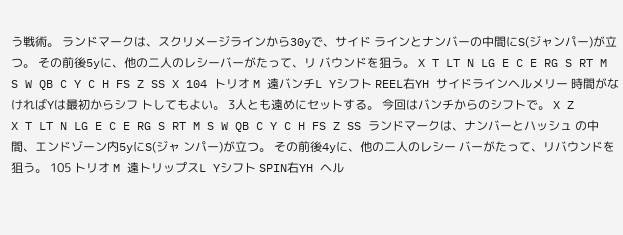う戦術。 ランドマークは、スクリメージラインから30yで、サイド ラインとナンバーの中間にS(ジャンパー)が立つ。 その前後5yに、他の二人のレシーバーがたって、リ バウンドを狙う。 X T LT N LG E C E RG S RT M S W QB C Y C H FS Z SS X 104 トリオ M 遠バンチL Yシフト REEL右YH サイドラインヘルメリー 時間がなければYは最初からシフ トしてもよい。 3人とも遠めにセットする。 今回はバンチからのシフトで。 X Z
X T LT N LG E C E RG S RT M S W QB C Y C H FS Z SS ランドマークは、ナンバーとハッシュ の中間、エンドゾーン内5yにS(ジャ ンパー)が立つ。 その前後4yに、他の二人のレシー バーがたって、リバウンドを狙う。 105 トリオ M 遠トリップスL Yシフト SPIN右YH ヘル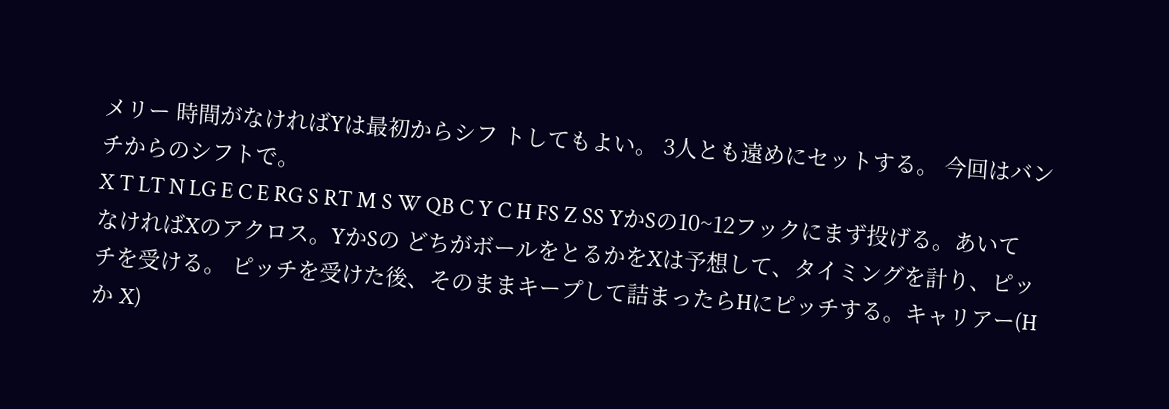メリー 時間がなければYは最初からシフ トしてもよい。 3人とも遠めにセットする。 今回はバンチからのシフトで。
X T LT N LG E C E RG S RT M S W QB C Y C H FS Z SS YかSの10~12フックにまず投げる。あいてなければXのアクロス。YかSの どちがボールをとるかをXは予想して、タイミングを計り、ピッチを受ける。 ピッチを受けた後、そのままキープして詰まったらHにピッチする。キャリアー(Hか X)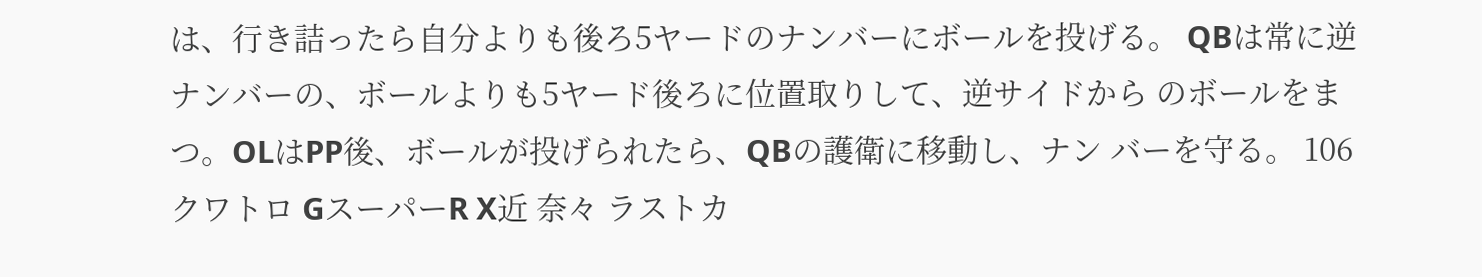は、行き詰ったら自分よりも後ろ5ヤードのナンバーにボールを投げる。 QBは常に逆ナンバーの、ボールよりも5ヤード後ろに位置取りして、逆サイドから のボールをまつ。OLはPP後、ボールが投げられたら、QBの護衛に移動し、ナン バーを守る。 106 クワトロ GスーパーR X近 奈々 ラストカ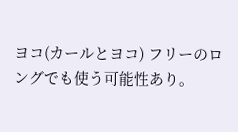ヨコ(カールとヨコ) フリーのロングでも使う可能性あり。